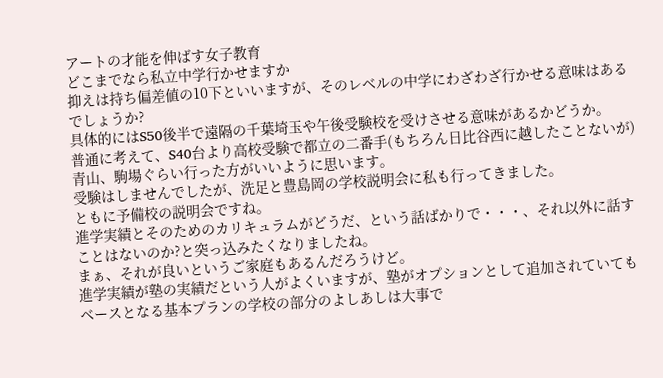アートの才能を伸ばす女子教育
どこまでなら私立中学行かせますか
抑えは持ち偏差値の10下といいますが、そのレベルの中学にわざわざ行かせる意味はあるでしょうか?
具体的にはS50後半で遠隔の千葉埼玉や午後受験校を受けさせる意味があるかどうか。
普通に考えて、S40台より高校受験で都立の二番手(もちろん日比谷西に越したことないが)青山、駒場ぐらい行った方がいいように思います。
受験はしませんでしたが、洗足と豊島岡の学校説明会に私も行ってきました。
ともに予備校の説明会ですね。
進学実績とそのためのカリキュラムがどうだ、という話ばかりで・・・、それ以外に話すことはないのか?と突っ込みたくなりましたね。
まぁ、それが良いというご家庭もあるんだろうけど。
進学実績が塾の実績だという人がよくいますが、塾がオプションとして追加されていてもベースとなる基本プランの学校の部分のよしあしは大事で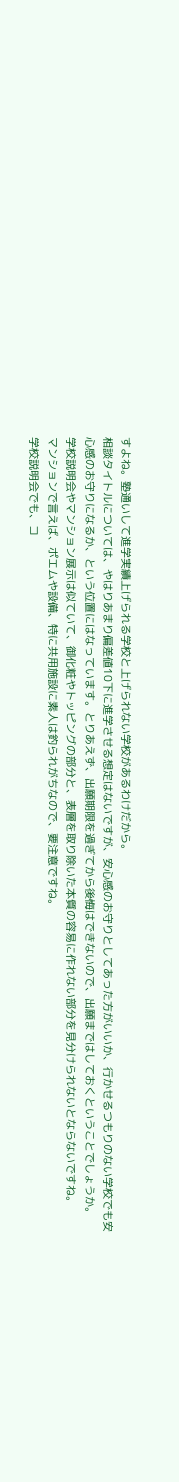すよね。塾通いして進学実績上げられる学校と上げられない学校があるわけだから。
相談タイトルについては、やはりあまり偏差値10下に進学させる想定はないですが、安心感のお守りとしてあった方がいいか、行かせるつもりのない学校でも安心感のお守りになるか、という位置にはなっています。とりあえず、出願期限を過ぎてから後悔はできないので、出願まではしておくということでしょうか。
学校説明会やマンション展示は似ていて、御化粧やトッピングの部分と、表層を取り除いた本質の容易に作れない部分を見分けられないとならないですね。
マンションで言えば、ポエムや設備、特に共用施設に素人は釣られがちなので、要注意ですね。
学校説明会でも、コ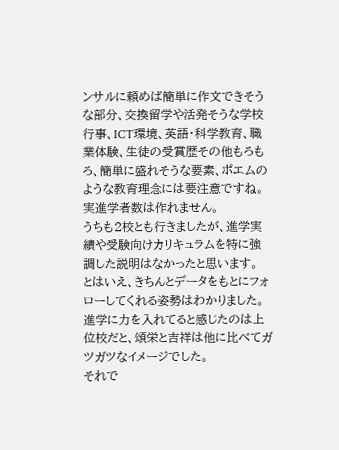ンサルに頼めば簡単に作文できそうな部分、交換留学や活発そうな学校行事、ICT環境、英語・科学教育、職業体験、生徒の受賞歴その他もろもろ、簡単に盛れそうな要素、ポエムのような教育理念には要注意ですね。実進学者数は作れません。
うちも2校とも行きましたが、進学実績や受験向けカリキュラムを特に強調した説明はなかったと思います。
とはいえ、きちんとデータをもとにフォローしてくれる姿勢はわかりました。
進学に力を入れてると感じたのは上位校だと、頌栄と吉祥は他に比べてガツガツなイメージでした。
それで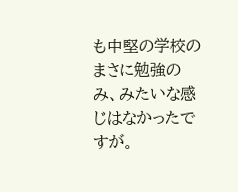も中堅の学校のまさに勉強のみ、みたいな感じはなかったですが。